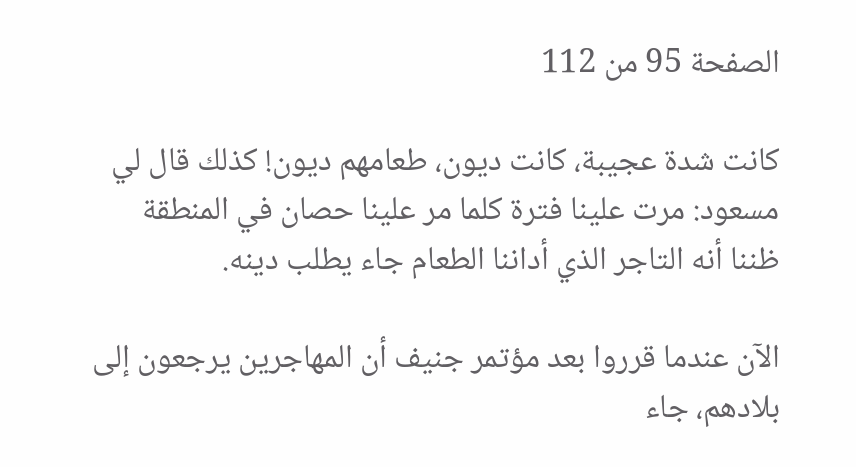الصفحة 95 من 112

كانت شدة عجيبة، كانت ديون، طعامهم ديون! كذلك قال لي مسعود: مرت علينا فترة كلما مر علينا حصان في المنطقة ظننا أنه التاجر الذي أداننا الطعام جاء يطلب دينه.

الآن عندما قرروا بعد مؤتمر جنيف أن المهاجرين يرجعون إلى بلادهم، جاء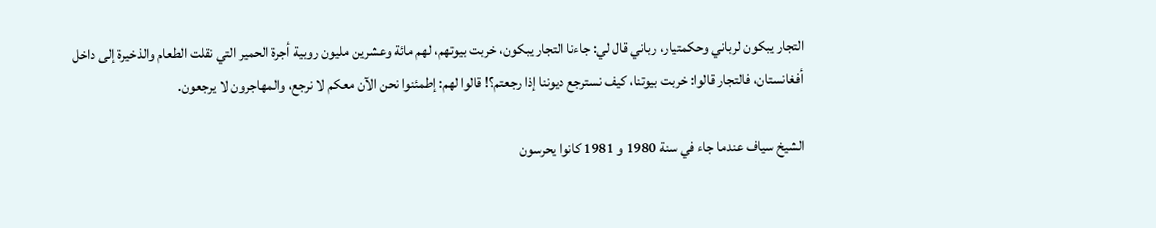التجار يبكون لرباني وحكمتيار، رباني قال لي: جاءنا التجار يبكون، خربت بيوتهم، لهم مائة وعشرين مليون روبية أجرة الحمير التي نقلت الطعام والذخيرة إلى داخل أفغانستان، فالتجار قالوا: خربت بيوتنا، كيف نسترجع ديوننا إذا رجعتم؟! قالوا لهم: إطمئنوا نحن الآن معكم لا نرجع، والمهاجرون لا يرجعون.

الشيخ سياف عندما جاء في سنة 1980 و 1981 كانوا يحرسون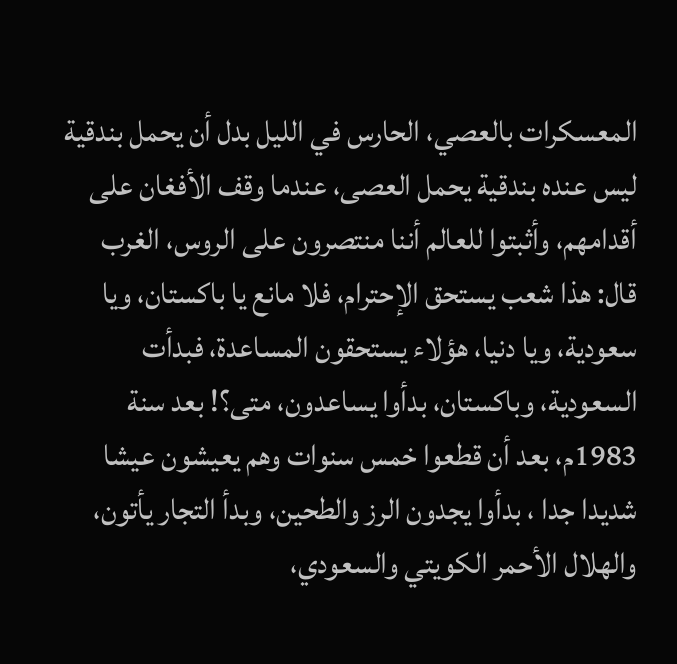المعسكرات بالعصي، الحارس في الليل بدل أن يحمل بندقية ليس عنده بندقية يحمل العصى، عندما وقف الأفغان على أقدامهم، وأثبتوا للعالم أننا منتصرون على الروس، الغرب قال: هذا شعب يستحق الإحترام، فلا مانع يا باكستان، ويا سعودية، ويا دنيا، هؤلاء يستحقون المساعدة، فبدأت السعودية، وباكستان، بدأوا يساعدون، متى؟! بعد سنة 1983م، بعد أن قطعوا خمس سنوات وهم يعيشون عيشا شديدا جدا ، بدأوا يجدون الرز والطحين، وبدأ التجار يأتون، والهلال الأحمر الكويتي والسعودي،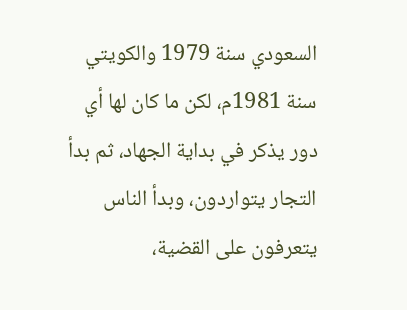السعودي سنة 1979 والكويتي سنة 1981م، لكن ما كان لها أي دور يذكر في بداية الجهاد، ثم بدأ التجار يتواردون، وبدأ الناس يتعرفون على القضية،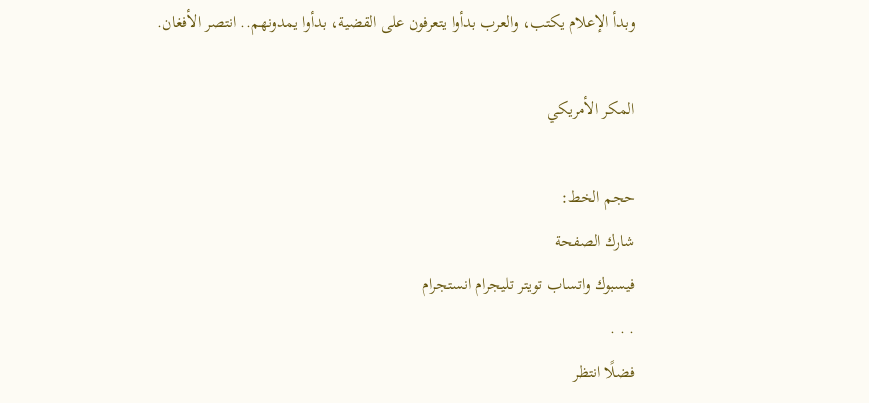وبدأ الإعلام يكتب، والعرب بدأوا يتعرفون على القضية، بدأوا يمدونهم.. انتصر الأفغان.

المكر الأمريكي

حجم الخط:
شارك الصفحة
فيسبوك واتساب تويتر تليجرام انستجرام
. . .
فضلًا انتظر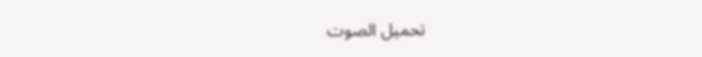تحميل الصوت